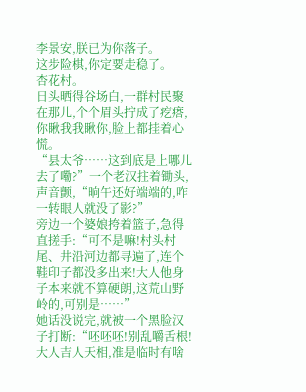李景安,朕已为你落子。
这步险棋,你定要走稳了。
杏花村。
日头晒得谷场白,一群村民聚在那儿,个个眉头拧成了疙瘩,你瞅我我瞅你,脸上都挂着心慌。
“县太爷……这到底是上哪儿去了嘞?”一个老汉拄着锄头,声音颤,“晌午还好端端的,咋一转眼人就没了影?”
旁边一个婆娘挎着篮子,急得直搓手:“可不是嘛!村头村尾、井沿河边都寻遍了,连个鞋印子都没多出来!大人他身子本来就不算硬朗,这荒山野岭的,可别是……”
她话没说完,就被一个黑脸汉子打断:“呸呸呸!别乱嚼舌根!大人吉人天相,准是临时有啥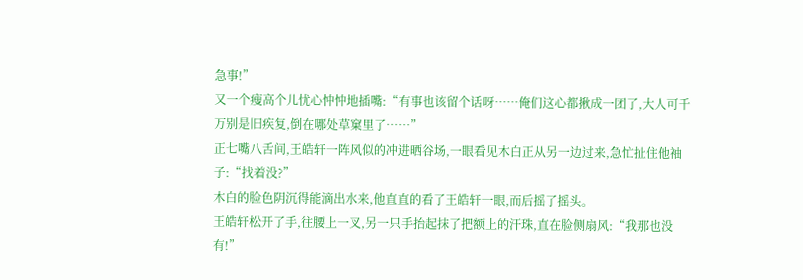急事!”
又一个瘦高个儿忧心忡忡地插嘴:“有事也该留个话呀……俺们这心都揪成一团了,大人可千万别是旧疾复,倒在哪处草窠里了……”
正七嘴八舌间,王皓轩一阵风似的冲进晒谷场,一眼看见木白正从另一边过来,急忙扯住他袖子:“找着没?”
木白的脸色阴沉得能滴出水来,他直直的看了王皓轩一眼,而后摇了摇头。
王皓轩松开了手,往腰上一叉,另一只手抬起抹了把额上的汗珠,直在脸侧扇风:“我那也没有!”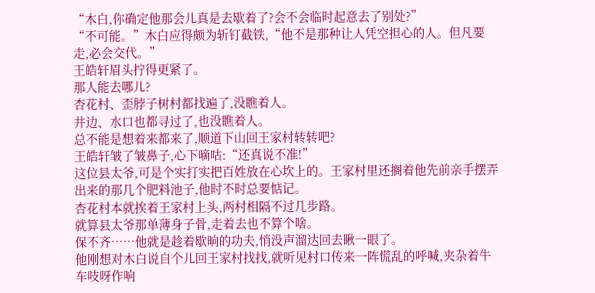“木白,你确定他那会儿真是去歇着了?会不会临时起意去了别处?”
“不可能。”木白应得颇为斩钉截铁,“他不是那种让人凭空担心的人。但凡要走,必会交代。”
王皓轩眉头拧得更紧了。
那人能去哪儿?
杏花村、歪脖子树村都找遍了,没瞧着人。
井边、水口也都寻过了,也没瞧着人。
总不能是想着来都来了,顺道下山回王家村转转吧?
王皓轩皱了皱鼻子,心下嘀咕:“还真说不准!”
这位县太爷,可是个实打实把百姓放在心坎上的。王家村里还搁着他先前亲手摆弄出来的那几个肥料池子,他时不时总要惦记。
杏花村本就挨着王家村上头,两村相隔不过几步路。
就算县太爷那单薄身子骨,走着去也不算个啥。
保不齐……他就是趁着歇晌的功夫,悄没声溜达回去瞅一眼了。
他刚想对木白说自个儿回王家村找找,就听见村口传来一阵慌乱的呼喊,夹杂着牛车吱呀作响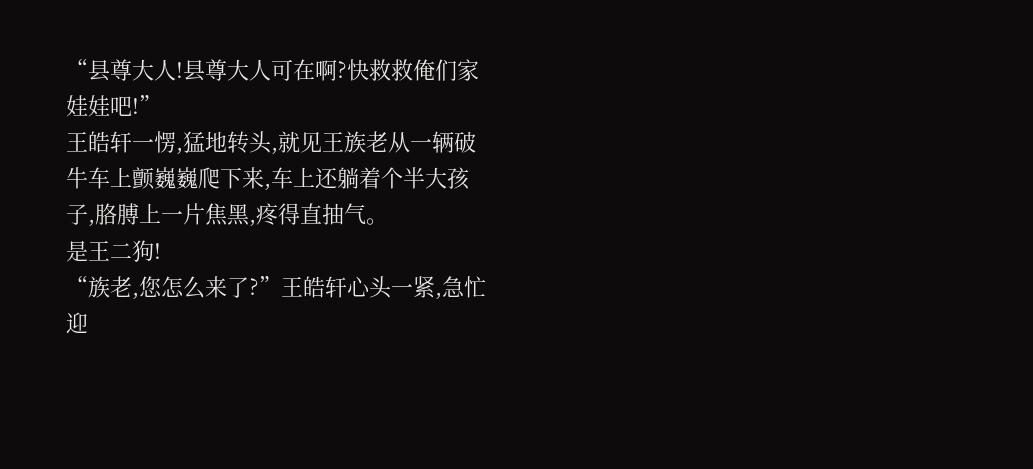“县尊大人!县尊大人可在啊?快救救俺们家娃娃吧!”
王皓轩一愣,猛地转头,就见王族老从一辆破牛车上颤巍巍爬下来,车上还躺着个半大孩子,胳膊上一片焦黑,疼得直抽气。
是王二狗!
“族老,您怎么来了?”王皓轩心头一紧,急忙迎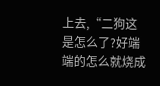上去,“二狗这是怎么了?好端端的怎么就烧成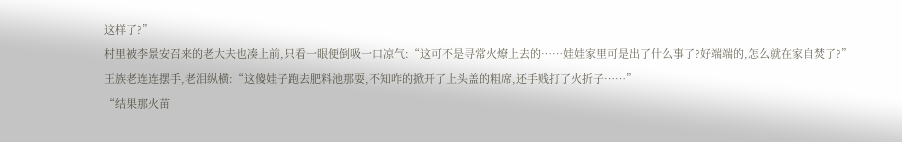这样了?”
村里被李景安召来的老大夫也凑上前,只看一眼便倒吸一口凉气:“这可不是寻常火燎上去的……娃娃家里可是出了什么事了?好端端的,怎么就在家自焚了?”
王族老连连摆手,老泪纵横:“这傻娃子跑去肥料池那耍,不知咋的掀开了上头盖的粗席,还手贱打了火折子……”
“结果那火苗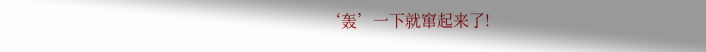‘轰’一下就窜起来了!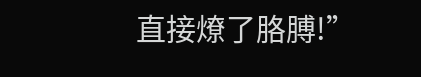直接燎了胳膊!”